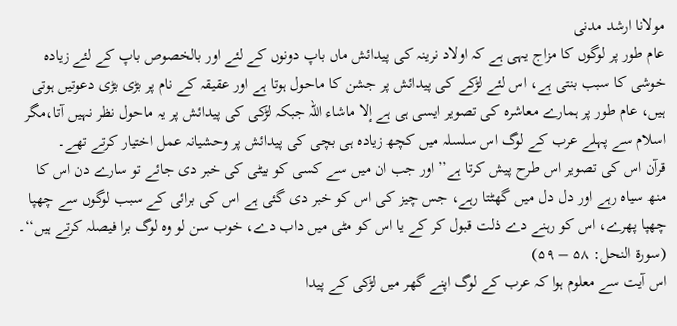مولانا ارشد مدنی
عام طور پر لوگوں کا مزاج یہی ہے کہ اولاد نرینہ کی پیدائش ماں باپ دونوں کے لئے اور بالخصوص باپ کے لئے زیادہ خوشی کا سبب بنتی ہے، اس لئے لڑکے کی پیدائش پر جشن کا ماحول ہوتا ہے اور عقیقہ کے نام پر بڑی بڑی دعوتیں ہوتی ہیں، عام طور پر ہمارے معاشرہ کی تصویر ایسی ہی ہے إلا ماشاء اللہ جبکہ لڑکی کی پیدائش پر یہ ماحول نظر نہیں آتا،مگر اسلام سے پہلے عرب کے لوگ اس سلسلہ میں کچھ زیادہ ہی بچی کی پیدائش پر وحشیانہ عمل اختیار کرتے تھے۔
قرآن اس کی تصویر اس طرح پیش کرتا ہے’’اور جب ان میں سے کسی کو بیٹی کی خبر دی جائے تو سارے دن اس کا منھ سیاہ رہے اور دل دل میں گھٹتا رہے، جس چیز کی اس کو خبر دی گئی ہے اس کی برائی کے سبب لوگوں سے چھپا چھپا پھرے، اس کو رہنے دے ذلت قبول کر کے یا اس کو مٹی میں داب دے، خوب سن لو وہ لوگ برا فیصلہ کرتے ہیں‘‘۔ (سورۃ النحل: ۵۸ – ۵۹)
اس آیت سے معلوم ہوا کہ عرب کے لوگ اپنے گھر میں لڑکی کے پیدا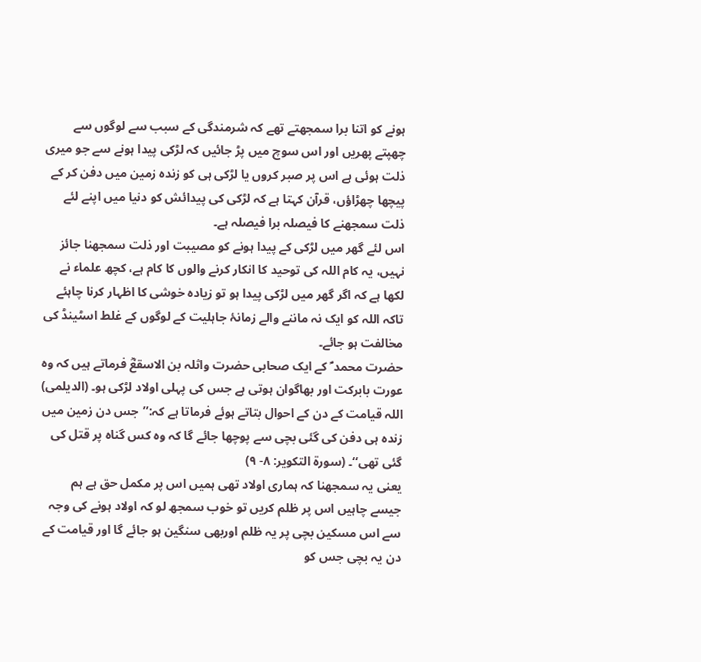ہونے کو اتنا برا سمجھتے تھے کہ شرمندگی کے سبب سے لوگوں سے چھپتے پھریں اور اس سوچ میں پڑ جائیں کہ لڑکی پیدا ہونے سے جو میری ذلت ہوئی ہے اس پر صبر کروں یا لڑکی ہی کو زندہ زمین میں دفن کر کے پیچھا چھڑاؤں، قرآن کہتا ہے کہ لڑکی کی پیدائش کو دنیا میں اپنے لئے ذلت سمجھنے کا فیصلہ برا فیصلہ ہے۔
اس لئے گھر میں لڑکی کے پیدا ہونے کو مصیبت اور ذلت سمجھنا جائز نہیں، یہ کام اللہ کی توحید کا انکار کرنے والوں کا کام ہے، کچھ علماء نے لکھا ہے کہ اگر گھر میں لڑکی پیدا ہو تو زیادہ خوشی کا اظہار کرنا چاہئے تاکہ اللہ کو ایک نہ ماننے والے زمانۂ جاہلیت کے لوگوں کے غلط اسٹینڈ کی مخالفت ہو جائے۔
حضرت محمد ؐ کے ایک صحابی حضرت واثلہ بن الاسقعؓ فرماتے ہیں کہ وہ عورت بابرکت اور بھاگوان ہوتی ہے جس کی پہلی اولاد لڑکی ہو۔ (الدیلمی)
اللہ قیامت کے دن کے احوال بتاتے ہوئے فرماتا ہے کہ:’’جس دن زمین میں زندہ ہی دفن کی گئی بچی سے پوچھا جائے گا کہ وہ کس گناہ پر قتل کی گئی تھی‘‘۔ (سورۃ التکویر: ۸- ۹)
یعنی یہ سمجھنا کہ ہماری اولاد تھی ہمیں اس پر مکمل حق ہے ہم جیسے چاہیں اس پر ظلم کریں تو خوب سمجھ لو کہ اولاد ہونے کی وجہ سے اس مسکین بچی پر یہ ظلم اوربھی سنگین ہو جائے گا اور قیامت کے دن یہ بچی جس کو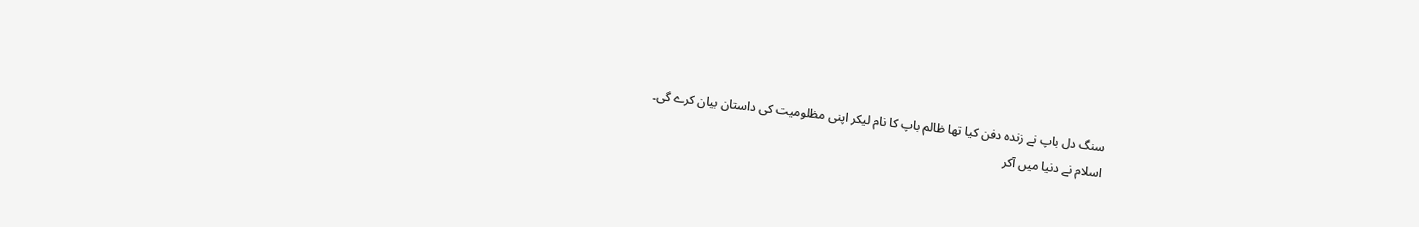سنگ دل باپ نے زندہ دفن کیا تھا ظالم باپ کا نام لیکر اپنی مظلومیت کی داستان بیان کرے گی۔
اسلام نے دنیا میں آکر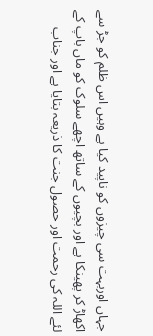جہاں اوربہت سی چیزوں کو ناپید کیا ہے وہیں اس ظلم کو جڑ سے اکھاڑ کر پھینکا ہے اور بچیوں کے ساتھ اچھے سلوک کو ماں باپ کے لئے اللہ کی رحمت اور حصول جنت کا ذریعہ بتایا ہے اور جناب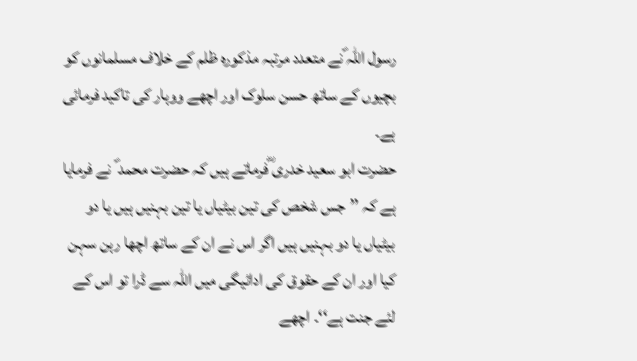رسول اللہ ؐنے متعدد مرتبہ مذکورہ ظلم کے خلاف مسلمانوں کو بچیوں کے ساتھ حسن سلوک اور اچھے ووہار کی تاکید فرمائی ہے۔
حضرت ابو سعید خدری ؓفرماتے ہیں کہ حضرت محمد ؐ نے فرمایا ہے کہ ’’جس شخص کی تین بیٹیاں یا تین بہنیں ہیں یا دو بیٹیاں یا دو بہنیں ہیں اگر اس نے ان کے ساتھ اچھا رہن سہن کیا اور ان کے حقوق کی ادائیگی میں اللہ سے ڈرا تو اس کے لئے جنت ہے‘‘۔ اچھے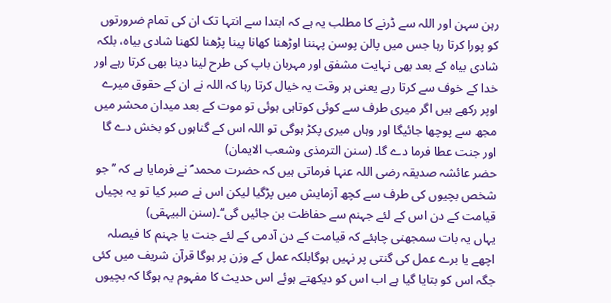رہن سہن اور اللہ سے ڈرنے کا مطلب یہ ہے کہ ابتدا سے انتہا تک ان کی تمام ضرورتوں کو پورا کرتا رہا جس میں پالن پوسن پہننا اوڑھنا کھانا پینا پڑھنا لکھنا شادی بیاہ، بلکہ شادی بیاہ کے بعد بھی نہایت مشفق اور مہربان باپ کی طرح لینا دینا بھی کرتا رہے اور خدا کے خوف سے کرتا رہے یعنی ہر وقت یہ خیال کرتا رہا کہ اللہ نے ان کے حقوق میرے اوپر رکھے ہیں اگر میری طرف سے کوئی کوتاہی ہوئی تو موت کے بعد میدان محشر میں مجھ سے پوچھا جائیگا اور وہاں میری پکڑ ہوگی تو اللہ اس کے گناہوں کو بخش دے گا اور جنت عطا فرما دے گا۔ (سنن الترمذی وشعب الایمان)
حضر عائشہ صدیقہ رضی اللہ عنہا فرماتی ہیں کہ حضرت محمد ؐ نے فرمایا ہے کہ ’’جو شخص بچیوں کی طرف سے کچھ آزمایش میں پڑگیا لیکن اس نے صبر کیا تو یہ بچیاں قیامت کے دن اس کے لئے جہنم سے حفاظت بن جائیں گی‘‘۔(سنن البیہقی)
یہاں یہ بات سمجھنی چاہئے کہ قیامت کے دن آدمی کے لئے جنت یا جہنم کا فیصلہ اچھے یا برے عمل کی گنتی پر نہیں ہوگابلکہ عمل کے وزن پر ہوگا قرآن شریف میں کئی جگہ اس کو بتایا گیا ہے اب اس کو دیکھتے ہوئے اس حدیث کا مفہوم یہ ہوگا کہ بچیوں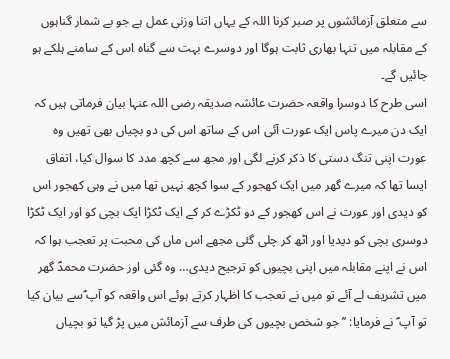سے متعلق آزمائشوں پر صبر کرنا اللہ کے یہاں اتنا وزنی عمل ہے جو بے شمار گناہوں کے مقابلہ میں تنہا بھاری ثابت ہوگا اور دوسرے بہت سے گناہ اس کے سامنے ہلکے ہو جائیں گے۔
اسی طرح کا دوسرا واقعہ حضرت عائشہ صدیقہ رضی اللہ عنہا بیان فرماتی ہیں کہ ایک دن میرے پاس ایک عورت آئی اس کے ساتھ اس کی دو بچیاں بھی تھیں وہ عورت اپنی تنگ دستی کا ذکر کرنے لگی اور مجھ سے کچھ مدد کا سوال کیا، اتفاق ایسا تھا کہ میرے گھر میں ایک کھجور کے سوا کچھ نہیں تھا میں نے وہی کھجور اس کو دیدی اور عورت نے اس کھجور کے دو ٹکڑے کر کے ایک ٹکڑا ایک بچی کو اور ایک ٹکڑا دوسری بچی کو دیدیا اور اٹھ کر چلی گئی مجھے اس ماں کی محبت پر تعجب ہوا کہ اس نے اپنے مقابلہ میں اپنی بچیوں کو ترجیح دیدی… وہ گئی اور حضرت محمدؐ گھر میں تشریف لے آئے تو میں نے تعجب کا اظہار کرتے ہوئے اس واقعہ کو آپ ؐسے بیان کیا تو آپ ؐ نے فرمایا: ’’جو شخص بچیوں کی طرف سے آزمائش میں پڑ گیا تو بچیاں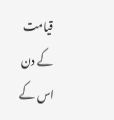قیامت کے دن اس کے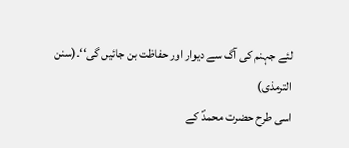لئے جہنم کی آگ سے دیوار اور حفاظت بن جائیں گی‘‘۔(سنن الترمذی)
اسی طرح حضرت محمدؐ کے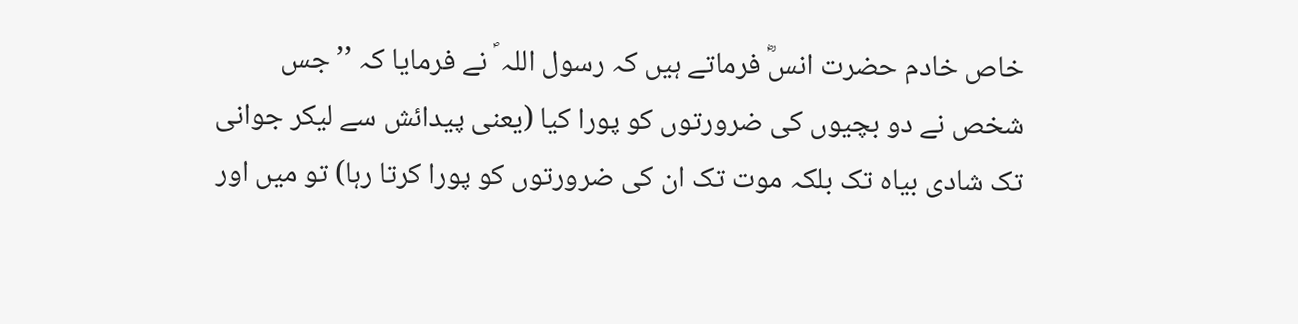خاص خادم حضرت انسؓ فرماتے ہیں کہ رسول اللہ ؐ نے فرمایا کہ ’’جس شخص نے دو بچیوں کی ضرورتوں کو پورا کیا (یعنی پیدائش سے لیکر جوانی تک شادی بیاہ تک بلکہ موت تک ان کی ضرورتوں کو پورا کرتا رہا) تو میں اور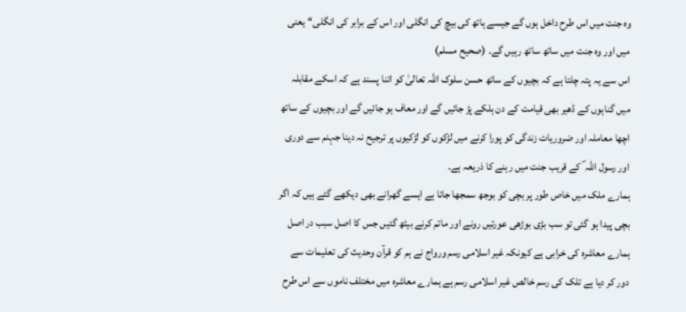وہ جنت میں اس طرح داخل ہوں گے جیسے ہاتھ کی بیچ کی انگلی اور اس کے برابر کی انگلی‘‘ یعنی میں اور وہ جنت میں ساتھ ساتھ رہیں گے۔ (صحیح مسلم)
اس سے یہ پتہ چلتا ہے کہ بچیوں کے ساتھ حسن سلوک اللہ تعالیٰ کو اتنا پسند ہے کہ اسکے مقابلہ میں گناہوں کے ڈھیر بھی قیامت کے دن ہلکے پڑ جائیں گے اور معاف ہو جائیں گے اور بچیوں کے ساتھ اچھا معاملہ اور ضروریات زندگی کو پورا کرنے میں لڑکوں کو لڑکیوں پر ترجیح نہ دینا جہنم سے دوری اور رسول اللہ ؐ کے قریب جنت میں رہنے کا ذریعہ ہے۔
ہمارے ملک میں خاص طور پر بچی کو بوجھ سمجھا جاتا ہے ایسے گھرانے بھی دیکھے گئے ہیں کہ اگر بچی پیدا ہو گئی تو سب بڑی بوڑھی عورتیں رونے اور ماتم کرنے بیٹھ گئیں جس کا اصل سبب در اصل ہمارے معاشرہ کی خرابی ہے کیونکہ غیر اسلامی رسم ورواج نے ہم کو قرآن وحدیث کی تعلیمات سے دور کر دیا ہے تلک کی رسم خالص غیر اسلامی رسم ہے ہمارے معاشرہ میں مختلف ناموں سے اس طرح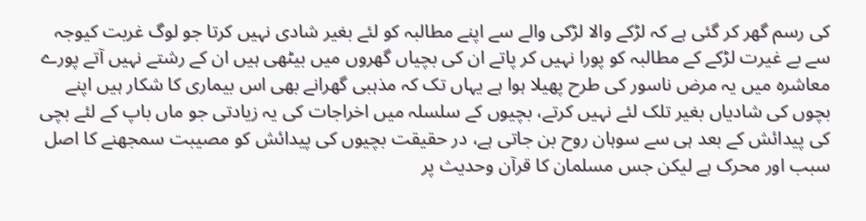کی رسم گھر کر گئی ہے کہ لڑکے والا لڑکی والے سے اپنے مطالبہ کو لئے بغیر شادی نہیں کرتا جو لوگ غربت کیوجہ سے بے غیرت لڑکے کے مطالبہ کو پورا نہیں کر پاتے ان کی بچیاں گھروں میں بیٹھی ہیں ان کے رشتے نہیں آتے پورے معاشرہ میں یہ مرض ناسور کی طرح پھیلا ہوا ہے یہاں تک کہ مذہبی گھرانے بھی اس بیماری کا شکار ہیں اپنے بچوں کی شادیاں بغیر تلک لئے نہیں کرتے، بچیوں کے سلسلہ میں اخراجات کی یہ زیادتی جو ماں باپ کے لئے بچی کی پیدائش کے بعد ہی سے سوہان روح بن جاتی ہے، در حقیقت بچیوں کی پیدائش کو مصیبت سمجھنے کا اصل سبب اور محرک ہے لیکن جس مسلمان کا قرآن وحدیث پر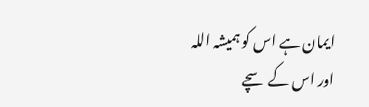ایمان ہے اس کو ہمیشہ اللہ اور اس کے سچے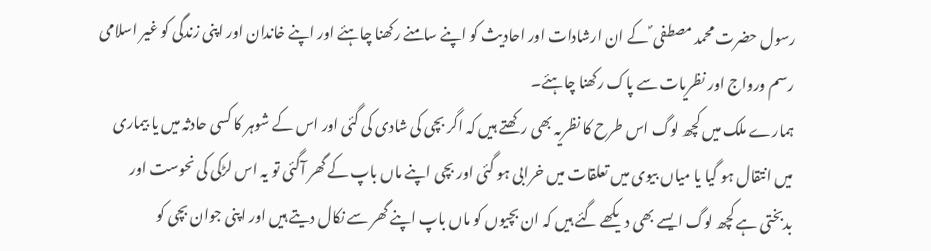رسول حضرت محمد مصطفی ؐ کے ان ارشادات اور احادیث کو اپنے سامنے رکھنا چاہئے اور اپنے خاندان اور اپنی زندگی کو غیر اسلامی رسم ورواج اور نظریات سے پاک رکھنا چاہئے۔
ہمارے ملک میں کچھ لوگ اس طرح کا نظریہ بھی رکھتے ہیں کہ اگر بچی کی شادی کی گئی اور اس کے شوہر کا کسی حادثہ میں یا بیماری میں انتقال ہو گیا یا میاں بیوی میں تعلقات میں خرابی ہو گئی اور بچی اپنے ماں باپ کے گھر آگئی تو یہ اس لڑکی کی نحوست اور بدبختی ہے کچھ لوگ ایسے بھی دیکھے گئے ہیں کہ ان بچیوں کو ماں باپ اپنے گھر سے نکال دیتے ہیں اور اپنی جوان بچی کو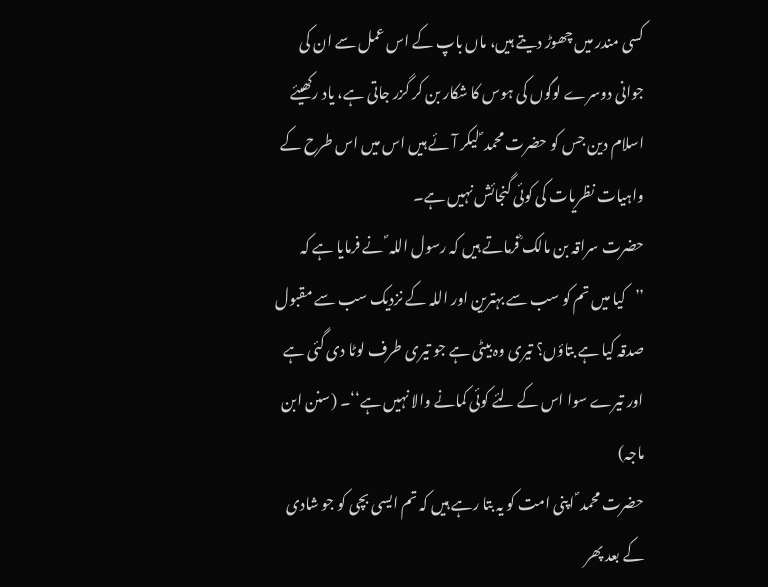کسی مندر میں چھوڑ دیتے ہیں، ماں باپ کے اس عمل سے ان کی جوانی دوسرے لوگوں کی ہوس کا شکار بن کر گزر جاتی ہے، یاد رکھیئے اسلام دین جس کو حضرت محمد ؐ لیکر آئے ہیں اس میں اس طرح کے واہیات نظریات کی کوئی گنجائش نہیں ہے۔
حضرت سراقہ بن مالک ؓفرماتے ہیں کہ رسول اللہ ؐ نے فرمایا ہے کہ ’’کیا میں تم کو سب سے بہترین اور اللہ کے نزدیک سب سے مقبول صدقہ کیا ہے بتاؤں؟ تیری وہ بیٹی ہے جو تیری طرف لوٹا دی گئی ہے اور تیرے سوا اس کے لئے کوئی کمانے والا نہیں ہے‘‘۔ (سنن ابن ماجہ)
حضرت محمد ؐ اپنی امت کو یہ بتا رہے ہیں کہ تم ایسی بچی کو جو شادی کے بعد پھر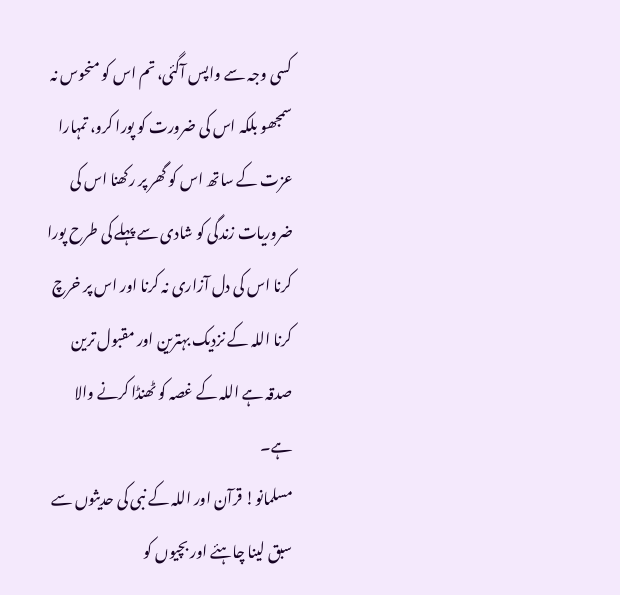کسی وجہ سے واپس آگئی، تم اس کو منحوس نہ سمجھو بلکہ اس کی ضرورت کو پورا کرو، تمہارا عزت کے ساتھ اس کو گھر پر رکھنا اس کی ضروریات زندگی کو شادی سے پہلے کی طرح پورا کرنا اس کی دل آزاری نہ کرنا اور اس پر خرچ کرنا اللہ کے نزدیک بہترین اور مقبول ترین صدقہ ہے اللہ کے غصہ کو ٹھنڈا کرنے والا ہے۔
مسلمانو! قرآن اور اللہ کے نبی کی حدیثوں سے سبق لینا چاہئے اور بچیوں کو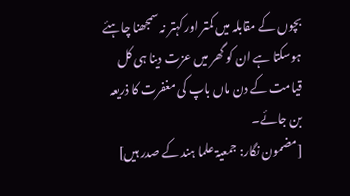بچوں کے مقابلہ میں کمتر اور کہتر نہ سمجھنا چاہئے ہوسکتا ہے ان کو گھر میں عزت دینا ہی کل قیامت کے دن ماں باپ کی مغفرت کا ذریعہ بن جائے۔
[مضمون نگار: جمعیۃ علما ہند کے صدر ہیں]